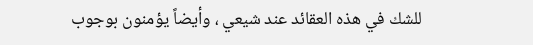للشك في هذه العقائد عند شيعي ، وأيضاً يؤمنون بوجوب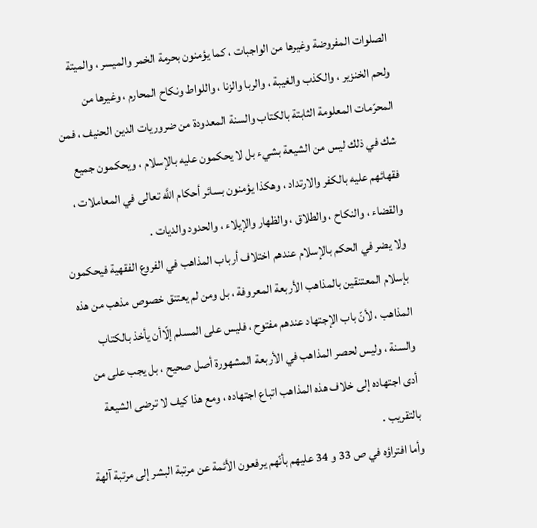الصلوات المفروضة وغيرها من الواجبات ، كما يؤمنون بحرمة الخمر والميسر ، والميتة ولحم الخنزير ، والكذب والغيبة ، والربا والزنا ، واللواط ونكاح المحارم ، وغيرها من المحرّمات المعلومة الثابتة بالكتاب والسنة المعدودة من ضروريات الدين الحنيف ، فمن شك في ذلك ليس من الشيعة بشيء بل لا يحكمون عليه بالإسلام ، ويحكمون جميع فقهائهم عليه بالكفر والارتداد ، وهكذا يؤمنون بسائر أحكام اللَّه تعالى في المعاملات ، والقضاء ، والنكاح ، والطلاق ، والظهار والإيلاء ، والحدود والديات .
ولا يضر في الحكم بالإسلام عندهم اختلاف أرباب المذاهب في الفروع الفقهية فيحكمون بإسلام المعتنقين بالمذاهب الأربعة المعروفة ، بل ومن لم يعتنق خصوص مذهب من هذه المذاهب ، لأنّ باب الإجتهاد عندهم مفتوح ، فليس على المسلم إلّاأن يأخذ بالكتاب والسنة ، وليس لحصر المذاهب في الأربعة المشهورة أصل صحيح ، بل يجب على من أدى اجتهاده إلى خلاف هذه المذاهب اتباع اجتهاده ، ومع هذا كيف لا ترضى الشيعة بالتقريب .
وأما افتراؤه في ص 33 و 34 عليهم بأنّهم يرفعون الأئمة عن مرتبة البشر إلى مرتبة آلهة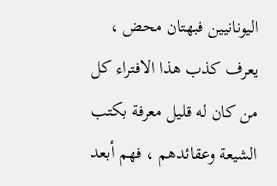اليونانيين فبهتان محض ، يعرف كذب هذا الافتراء كل من كان له قليل معرفة بكتب الشيعة وعقائدهم ، فهم أبعد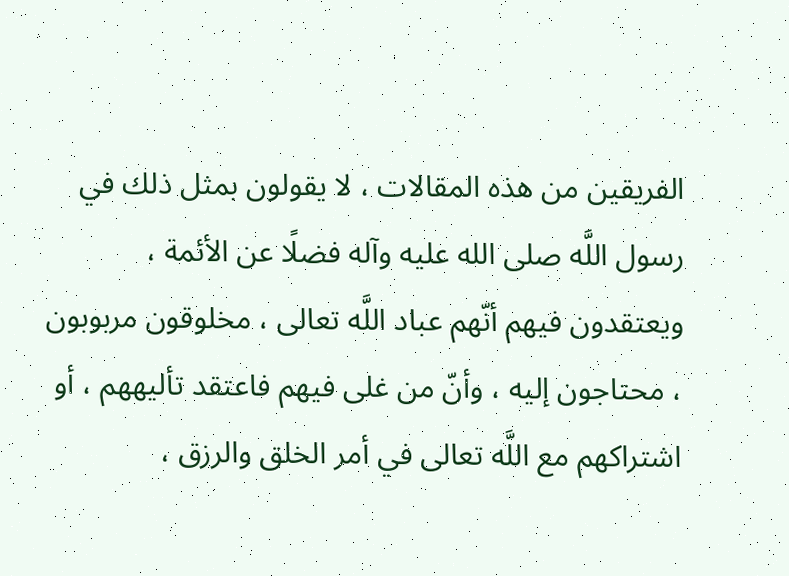الفريقين من هذه المقالات ، لا يقولون بمثل ذلك في رسول اللَّه صلى الله عليه وآله فضلًا عن الأئمة ، ويعتقدون فيهم أنّهم عباد اللَّه تعالى ، مخلوقون مربوبون ، محتاجون إليه ، وأنّ من غلى فيهم فاعتقد تأليههم ، أو اشتراكهم مع اللَّه تعالى في أمر الخلق والرزق ،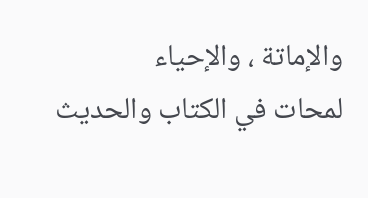والإماتة ، والإحياء
لمحات في الكتاب والحديث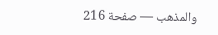والمذهب — صفحة 216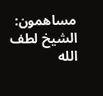مساهمون: الشيخ لطف الله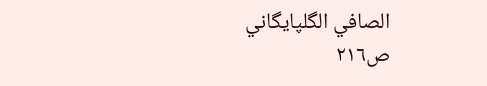الصافي الگلپايگاني
ص٢١٦